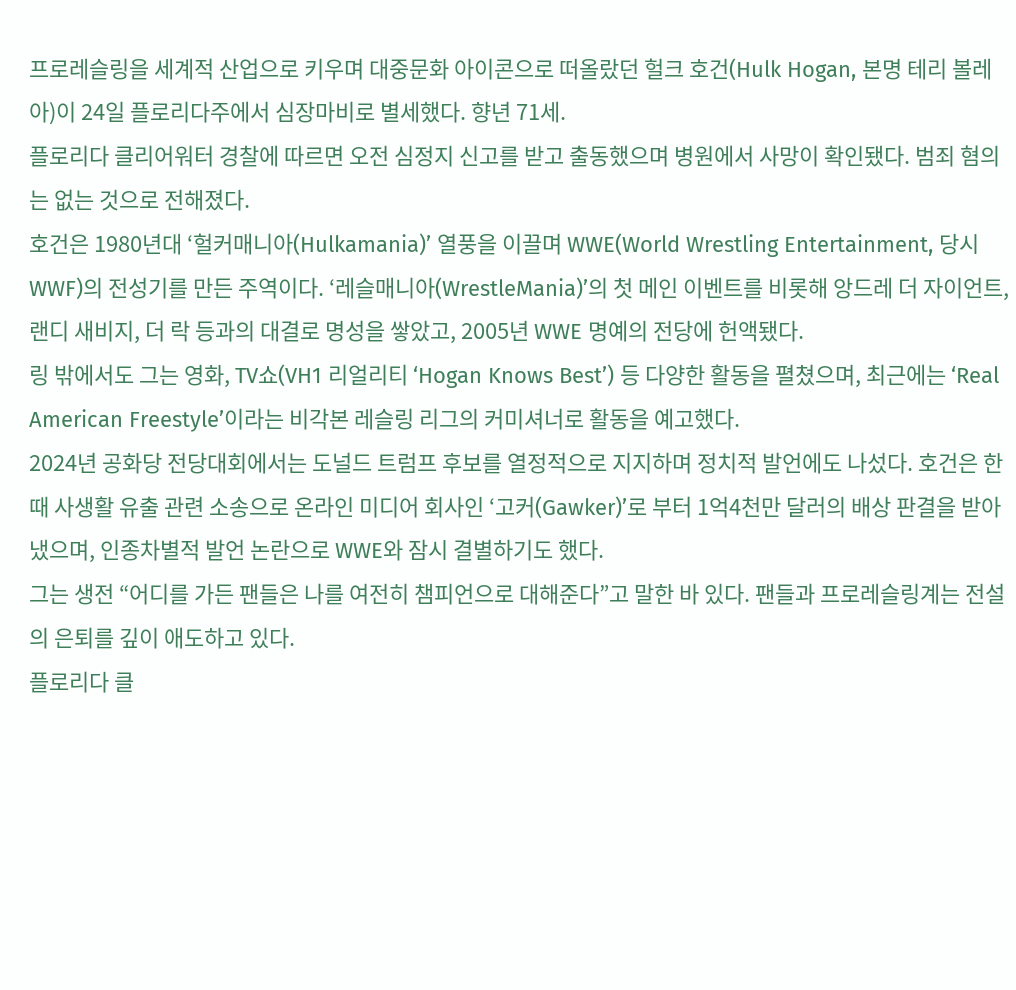프로레슬링을 세계적 산업으로 키우며 대중문화 아이콘으로 떠올랐던 헐크 호건(Hulk Hogan, 본명 테리 볼레아)이 24일 플로리다주에서 심장마비로 별세했다. 향년 71세.
플로리다 클리어워터 경찰에 따르면 오전 심정지 신고를 받고 출동했으며 병원에서 사망이 확인됐다. 범죄 혐의는 없는 것으로 전해졌다.
호건은 1980년대 ‘헐커매니아(Hulkamania)’ 열풍을 이끌며 WWE(World Wrestling Entertainment, 당시 WWF)의 전성기를 만든 주역이다. ‘레슬매니아(WrestleMania)’의 첫 메인 이벤트를 비롯해 앙드레 더 자이언트, 랜디 새비지, 더 락 등과의 대결로 명성을 쌓았고, 2005년 WWE 명예의 전당에 헌액됐다.
링 밖에서도 그는 영화, TV쇼(VH1 리얼리티 ‘Hogan Knows Best’) 등 다양한 활동을 펼쳤으며, 최근에는 ‘Real American Freestyle’이라는 비각본 레슬링 리그의 커미셔너로 활동을 예고했다.
2024년 공화당 전당대회에서는 도널드 트럼프 후보를 열정적으로 지지하며 정치적 발언에도 나섰다. 호건은 한때 사생활 유출 관련 소송으로 온라인 미디어 회사인 ‘고커(Gawker)’로 부터 1억4천만 달러의 배상 판결을 받아냈으며, 인종차별적 발언 논란으로 WWE와 잠시 결별하기도 했다.
그는 생전 “어디를 가든 팬들은 나를 여전히 챔피언으로 대해준다”고 말한 바 있다. 팬들과 프로레슬링계는 전설의 은퇴를 깊이 애도하고 있다.
플로리다 클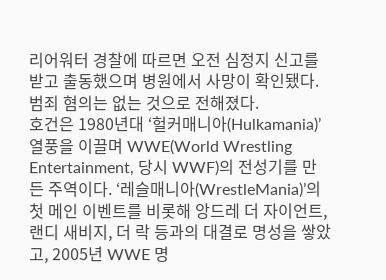리어워터 경찰에 따르면 오전 심정지 신고를 받고 출동했으며 병원에서 사망이 확인됐다. 범죄 혐의는 없는 것으로 전해졌다.
호건은 1980년대 ‘헐커매니아(Hulkamania)’ 열풍을 이끌며 WWE(World Wrestling Entertainment, 당시 WWF)의 전성기를 만든 주역이다. ‘레슬매니아(WrestleMania)’의 첫 메인 이벤트를 비롯해 앙드레 더 자이언트, 랜디 새비지, 더 락 등과의 대결로 명성을 쌓았고, 2005년 WWE 명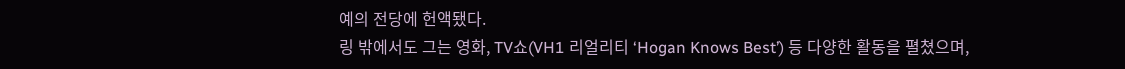예의 전당에 헌액됐다.
링 밖에서도 그는 영화, TV쇼(VH1 리얼리티 ‘Hogan Knows Best’) 등 다양한 활동을 펼쳤으며,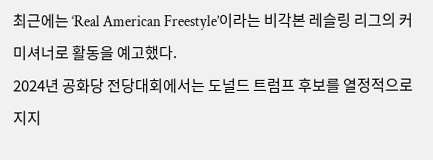최근에는 ‘Real American Freestyle’이라는 비각본 레슬링 리그의 커미셔너로 활동을 예고했다.
2024년 공화당 전당대회에서는 도널드 트럼프 후보를 열정적으로 지지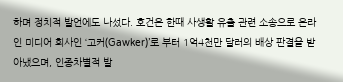하며 정치적 발언에도 나섰다. 호건은 한때 사생활 유출 관련 소송으로 온라인 미디어 회사인 ‘고커(Gawker)’로 부터 1억4천만 달러의 배상 판결을 받아냈으며, 인종차별적 발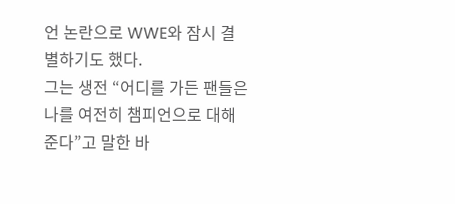언 논란으로 WWE와 잠시 결별하기도 했다.
그는 생전 “어디를 가든 팬들은 나를 여전히 챔피언으로 대해준다”고 말한 바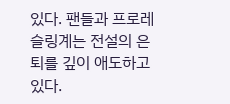있다. 팬들과 프로레슬링계는 전설의 은퇴를 깊이 애도하고 있다.